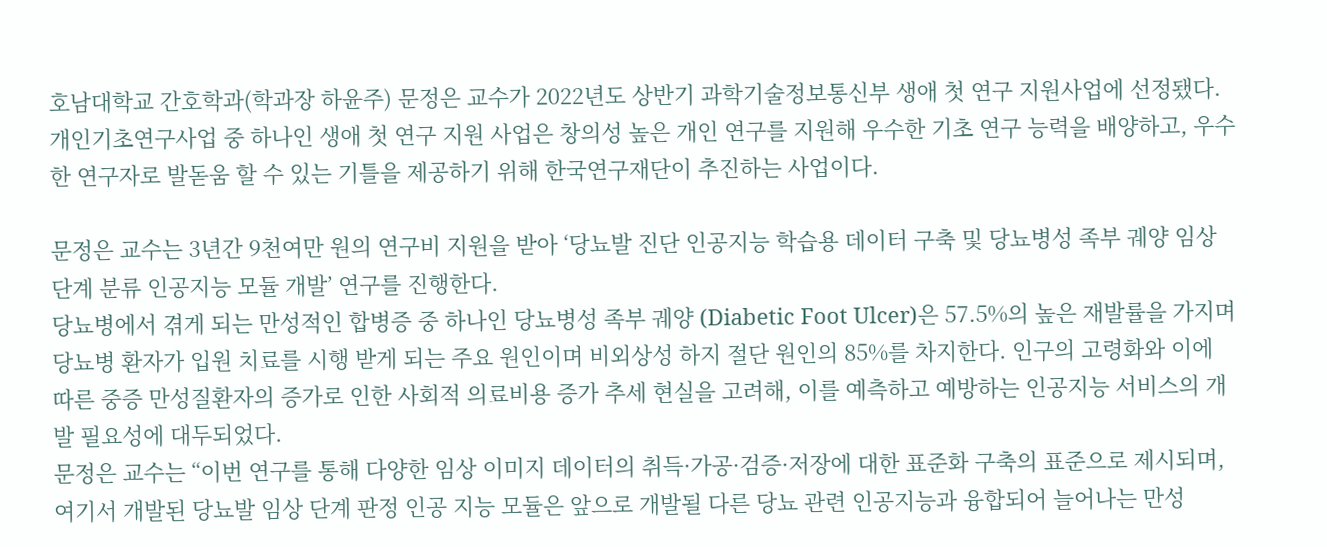호남대학교 간호학과(학과장 하윤주) 문정은 교수가 2022년도 상반기 과학기술정보통신부 생애 첫 연구 지원사업에 선정됐다. 개인기초연구사업 중 하나인 생애 첫 연구 지원 사업은 창의성 높은 개인 연구를 지원해 우수한 기초 연구 능력을 배양하고, 우수한 연구자로 발돋움 할 수 있는 기틀을 제공하기 위해 한국연구재단이 추진하는 사업이다.

문정은 교수는 3년간 9천여만 원의 연구비 지원을 받아 ‘당뇨발 진단 인공지능 학습용 데이터 구축 및 당뇨병성 족부 궤양 임상 단계 분류 인공지능 모듈 개발’ 연구를 진행한다.
당뇨병에서 겪게 되는 만성적인 합병증 중 하나인 당뇨병성 족부 궤양 (Diabetic Foot Ulcer)은 57.5%의 높은 재발률을 가지며 당뇨병 환자가 입원 치료를 시행 받게 되는 주요 원인이며 비외상성 하지 절단 원인의 85%를 차지한다. 인구의 고령화와 이에 따른 중증 만성질환자의 증가로 인한 사회적 의료비용 증가 추세 현실을 고려해, 이를 예측하고 예방하는 인공지능 서비스의 개발 필요성에 대두되었다.
문정은 교수는 “이번 연구를 통해 다양한 임상 이미지 데이터의 취득·가공·검증·저장에 대한 표준화 구축의 표준으로 제시되며, 여기서 개발된 당뇨발 임상 단계 판정 인공 지능 모듈은 앞으로 개발될 다른 당뇨 관련 인공지능과 융합되어 늘어나는 만성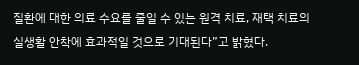질환에 대한 의료 수요를 줄일 수 있는 원격 치료, 재택 치료의 실생활 안착에 효과적일 것으로 기대된다”고 밝혔다.